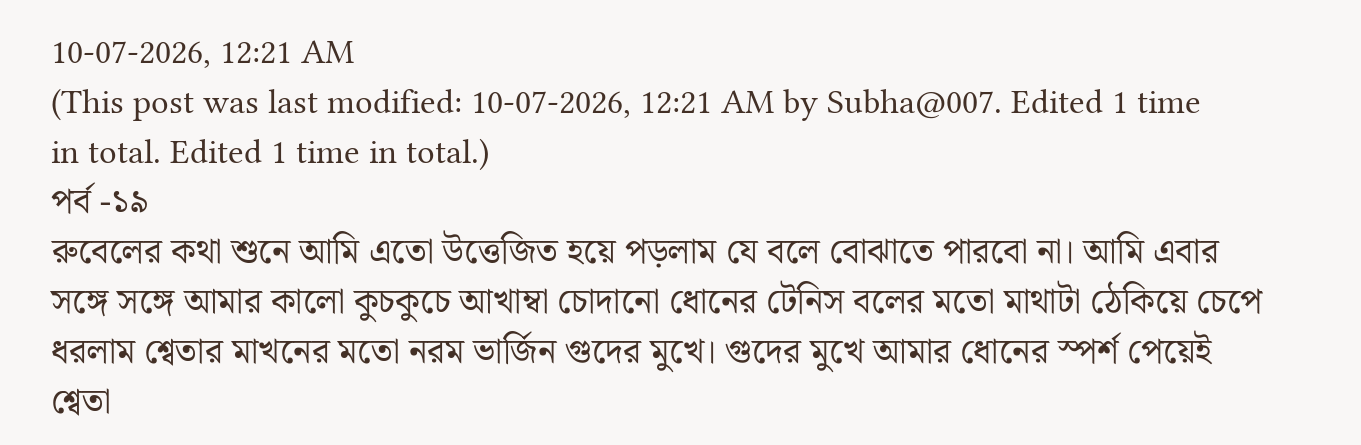10-07-2026, 12:21 AM
(This post was last modified: 10-07-2026, 12:21 AM by Subha@007. Edited 1 time in total. Edited 1 time in total.)
পর্ব -১৯
রুবেলের কথা শুনে আমি এতো উত্তেজিত হয়ে পড়লাম যে বলে বোঝাতে পারবো না। আমি এবার সঙ্গে সঙ্গে আমার কালো কুচকুচে আখাম্বা চোদানো ধোনের টেনিস বলের মতো মাথাটা ঠেকিয়ে চেপে ধরলাম শ্বেতার মাখনের মতো নরম ভার্জিন গুদের মুখে। গুদের মুখে আমার ধোনের স্পর্শ পেয়েই শ্বেতা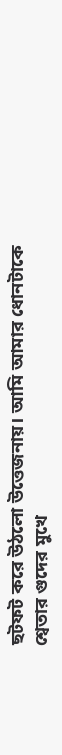ছটফট করে উঠলো উত্তেজনায়। আমি আমার ধোনটাকে শ্বেতার গুদের মুখে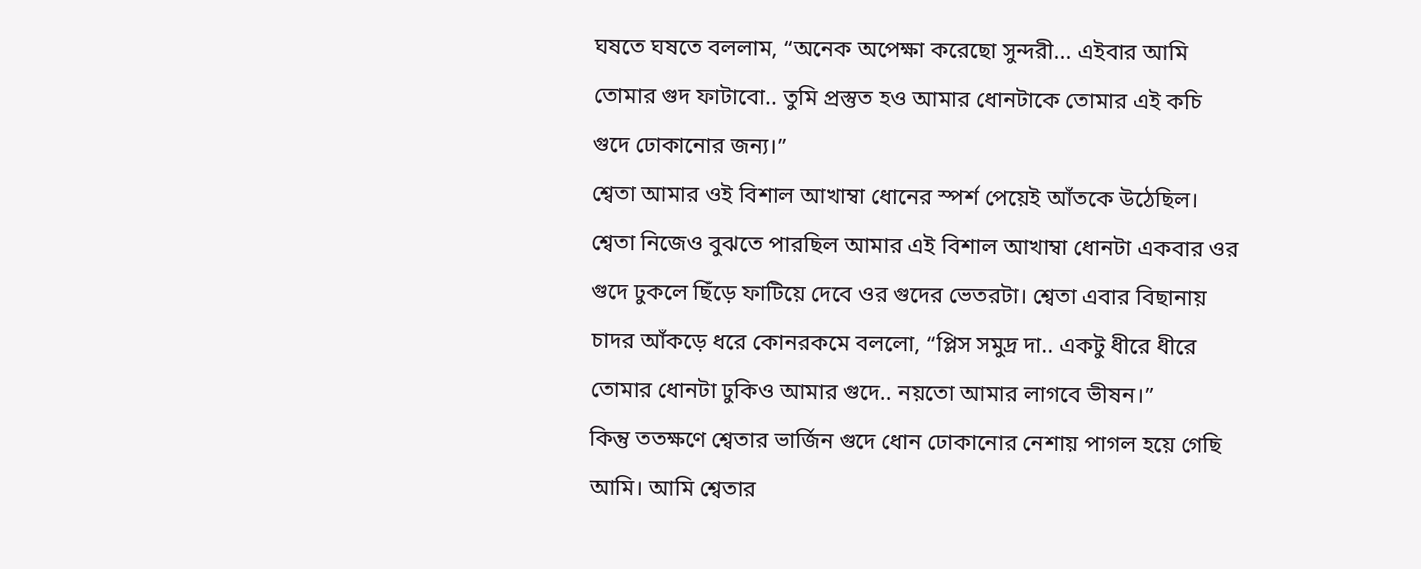ঘষতে ঘষতে বললাম, “অনেক অপেক্ষা করেছো সুন্দরী... এইবার আমি তোমার গুদ ফাটাবো.. তুমি প্রস্তুত হও আমার ধোনটাকে তোমার এই কচি গুদে ঢোকানোর জন্য।”
শ্বেতা আমার ওই বিশাল আখাম্বা ধোনের স্পর্শ পেয়েই আঁতকে উঠেছিল। শ্বেতা নিজেও বুঝতে পারছিল আমার এই বিশাল আখাম্বা ধোনটা একবার ওর গুদে ঢুকলে ছিঁড়ে ফাটিয়ে দেবে ওর গুদের ভেতরটা। শ্বেতা এবার বিছানায় চাদর আঁকড়ে ধরে কোনরকমে বললো, “প্লিস সমুদ্র দা.. একটু ধীরে ধীরে তোমার ধোনটা ঢুকিও আমার গুদে.. নয়তো আমার লাগবে ভীষন।”
কিন্তু ততক্ষণে শ্বেতার ভার্জিন গুদে ধোন ঢোকানোর নেশায় পাগল হয়ে গেছি আমি। আমি শ্বেতার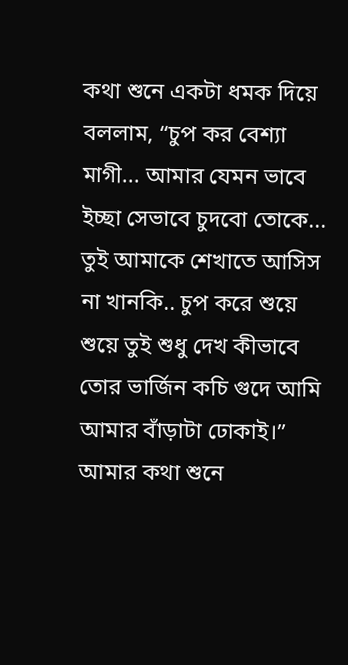কথা শুনে একটা ধমক দিয়ে বললাম, “চুপ কর বেশ্যা মাগী... আমার যেমন ভাবে ইচ্ছা সেভাবে চুদবো তোকে... তুই আমাকে শেখাতে আসিস না খানকি.. চুপ করে শুয়ে শুয়ে তুই শুধু দেখ কীভাবে তোর ভার্জিন কচি গুদে আমি আমার বাঁড়াটা ঢোকাই।” আমার কথা শুনে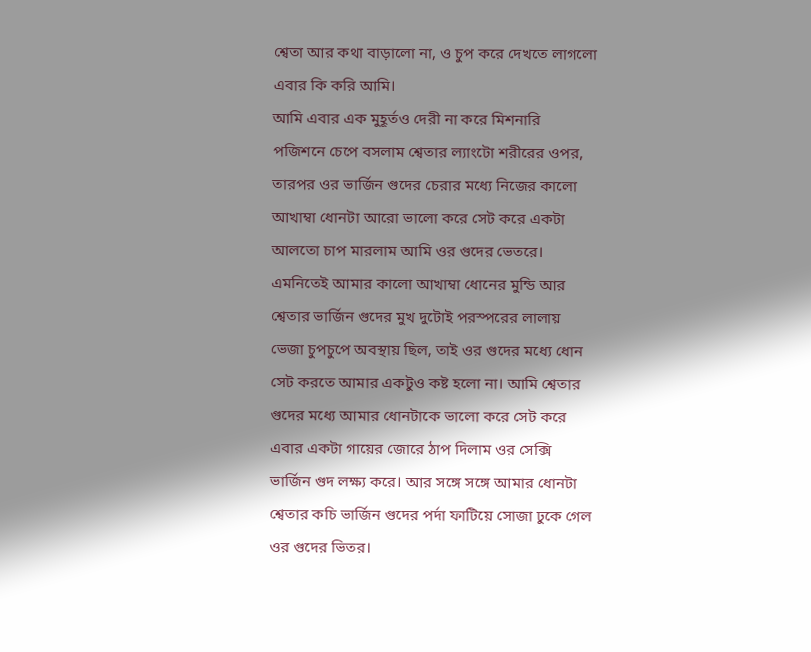শ্বেতা আর কথা বাড়ালো না, ও চুপ করে দেখতে লাগলো এবার কি করি আমি।
আমি এবার এক মুহূর্তও দেরী না করে মিশনারি পজিশনে চেপে বসলাম শ্বেতার ল্যাংটো শরীরের ওপর, তারপর ওর ভার্জিন গুদের চেরার মধ্যে নিজের কালো আখাম্বা ধোনটা আরো ভালো করে সেট করে একটা আলতো চাপ মারলাম আমি ওর গুদের ভেতরে। এমনিতেই আমার কালো আখাম্বা ধোনের মুন্ডি আর শ্বেতার ভার্জিন গুদের মুখ দুটোই পরস্পরের লালায় ভেজা চুপচুপে অবস্থায় ছিল, তাই ওর গুদের মধ্যে ধোন সেট করতে আমার একটুও কষ্ট হলো না। আমি শ্বেতার গুদের মধ্যে আমার ধোনটাকে ভালো করে সেট করে এবার একটা গায়ের জোরে ঠাপ দিলাম ওর সেক্সি ভার্জিন গুদ লক্ষ্য করে। আর সঙ্গে সঙ্গে আমার ধোনটা শ্বেতার কচি ভার্জিন গুদের পর্দা ফাটিয়ে সোজা ঢুকে গেল ওর গুদের ভিতর।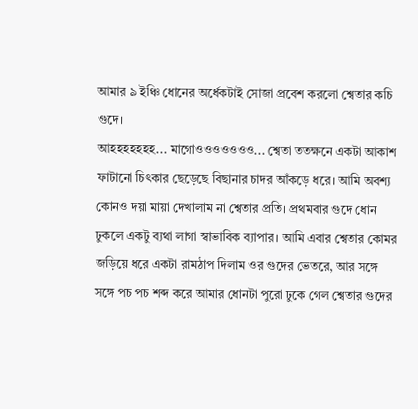আমার ৯ ইঞ্চি ধোনের অর্ধেকটাই সোজা প্রবেশ করলো শ্বেতার কচি গুদে।
আহহহহহহহ... মাগোওওওওওওও... শ্বেতা ততক্ষনে একটা আকাশ ফাটানো চিৎকার ছেড়েছে বিছানার চাদর আঁকড়ে ধরে। আমি অবশ্য কোনও দয়া মায়া দেখালাম না শ্বেতার প্রতি। প্রথমবার গুদে ধোন ঢুকলে একটু ব্যথা লাগা স্বাভাবিক ব্যাপার। আমি এবার শ্বেতার কোমর জড়িয়ে ধরে একটা রামঠাপ দিলাম ওর গুদের ভেতরে, আর সঙ্গে সঙ্গে পচ পচ শব্দ করে আমার ধোনটা পুরো ঢুকে গেল শ্বেতার গুদের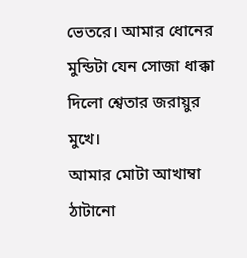ভেতরে। আমার ধোনের মুন্ডিটা যেন সোজা ধাক্কা দিলো শ্বেতার জরায়ুর মুখে।
আমার মোটা আখাম্বা ঠাটানো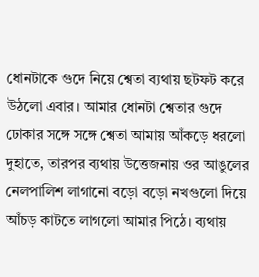ধোনটাকে গুদে নিয়ে শ্বেতা ব্যথায় ছটফট করে উঠলো এবার। আমার ধোনটা শ্বেতার গুদে ঢোকার সঙ্গে সঙ্গে শ্বেতা আমায় আঁকড়ে ধরলো দুহাতে, তারপর ব্যথায় উত্তেজনায় ওর আঙুলের নেলপালিশ লাগানো বড়ো বড়ো নখগুলো দিয়ে আঁচড় কাটতে লাগলো আমার পিঠে। ব্যথায়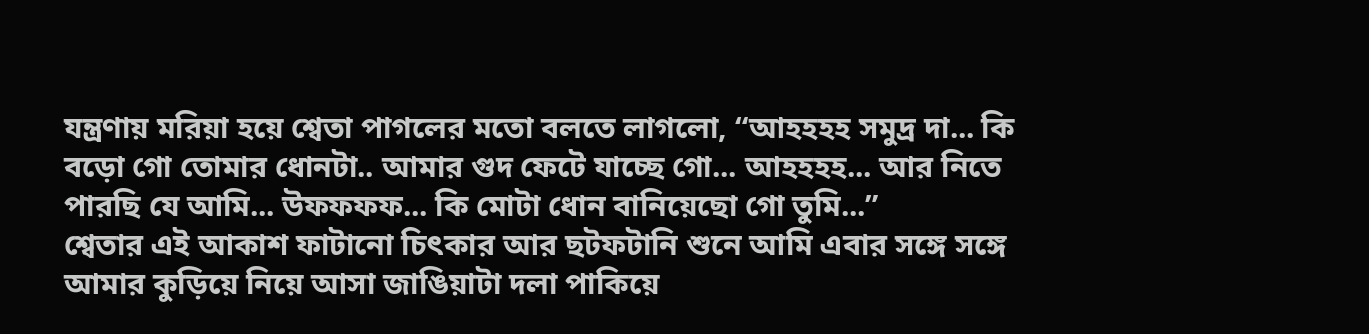যন্ত্রণায় মরিয়া হয়ে শ্বেতা পাগলের মতো বলতে লাগলো, “আহহহহ সমুদ্র দা... কি বড়ো গো তোমার ধোনটা.. আমার গুদ ফেটে যাচ্ছে গো... আহহহহ... আর নিতে পারছি যে আমি... উফফফফ... কি মোটা ধোন বানিয়েছো গো তুমি...”
শ্বেতার এই আকাশ ফাটানো চিৎকার আর ছটফটানি শুনে আমি এবার সঙ্গে সঙ্গে আমার কুড়িয়ে নিয়ে আসা জাঙিয়াটা দলা পাকিয়ে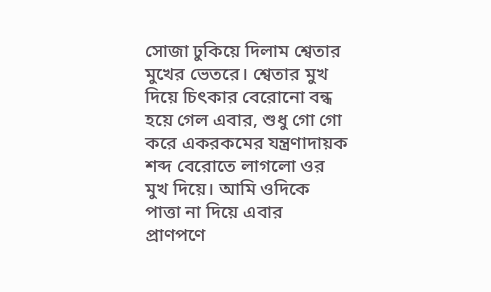সোজা ঢুকিয়ে দিলাম শ্বেতার মুখের ভেতরে। শ্বেতার মুখ দিয়ে চিৎকার বেরোনো বন্ধ হয়ে গেল এবার, শুধু গো গো করে একরকমের যন্ত্রণাদায়ক শব্দ বেরোতে লাগলো ওর মুখ দিয়ে। আমি ওদিকে পাত্তা না দিয়ে এবার প্রাণপণে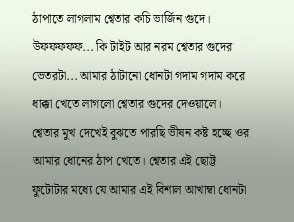ঠাপাতে লাগলাম শ্বেতার কচি ভার্জিন গুদে। উফফফফফ... কি টাইট আর নরম শ্বেতার গুদের ভেতরটা... আমার ঠাটানো ধোনটা গদাম গদাম করে ধাক্কা খেতে লাগলো শ্বেতার গুদের দেওয়ালে।
শ্বেতার মুখ দেখেই বুঝতে পারছি ভীষন কষ্ট হচ্ছে ওর আমার ধোনের ঠাপ খেতে। শ্বেতার এই ছোট্ট ফুটোটার মধ্যে যে আমার এই বিশাল আখাম্বা ধোনটা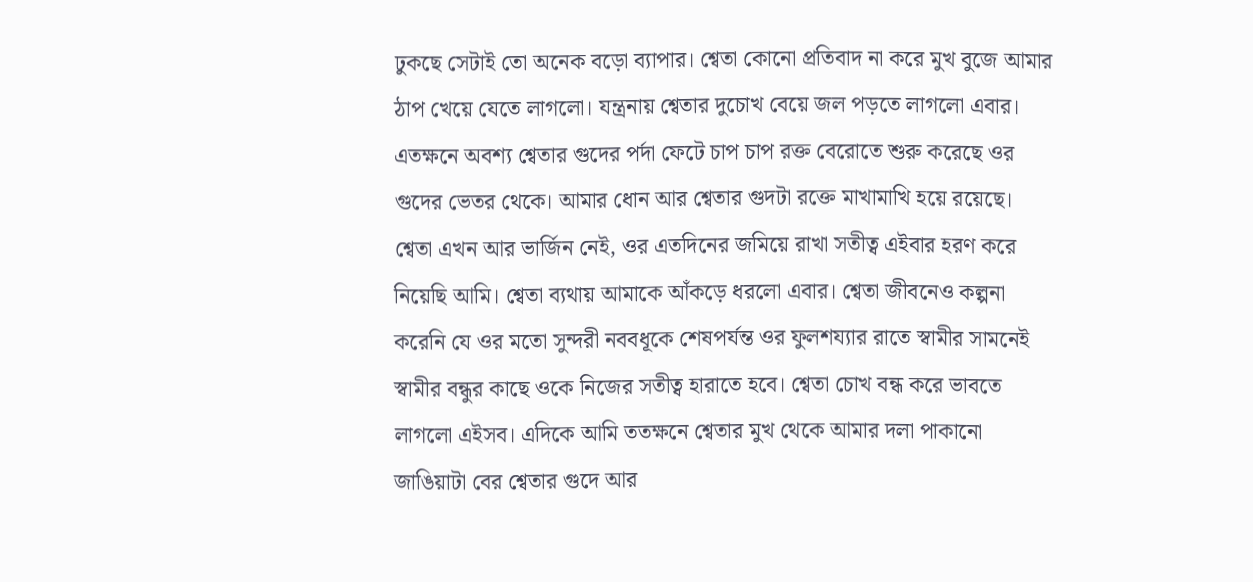ঢুকছে সেটাই তো অনেক বড়ো ব্যাপার। শ্বেতা কোনো প্রতিবাদ না করে মুখ বুজে আমার ঠাপ খেয়ে যেতে লাগলো। যন্ত্রনায় শ্বেতার দুচোখ বেয়ে জল পড়তে লাগলো এবার।
এতক্ষনে অবশ্য শ্বেতার গুদের পর্দা ফেটে চাপ চাপ রক্ত বেরোতে শুরু করেছে ওর গুদের ভেতর থেকে। আমার ধোন আর শ্বেতার গুদটা রক্তে মাখামাখি হয়ে রয়েছে। শ্বেতা এখন আর ভার্জিন নেই, ওর এতদিনের জমিয়ে রাখা সতীত্ব এইবার হরণ করে নিয়েছি আমি। শ্বেতা ব্যথায় আমাকে আঁকড়ে ধরলো এবার। শ্বেতা জীবনেও কল্পনা করেনি যে ওর মতো সুন্দরী নববধূকে শেষপর্যন্ত ওর ফুলশয্যার রাতে স্বামীর সামনেই স্বামীর বন্ধুর কাছে ওকে নিজের সতীত্ব হারাতে হবে। শ্বেতা চোখ বন্ধ করে ভাবতে লাগলো এইসব। এদিকে আমি ততক্ষনে শ্বেতার মুখ থেকে আমার দলা পাকানো জাঙিয়াটা বের শ্বেতার গুদে আর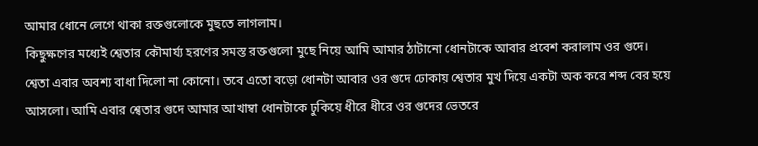আমার ধোনে লেগে থাকা রক্তগুলোকে মুছতে লাগলাম।
কিছুক্ষণের মধ্যেই শ্বেতার কৌমার্য্য হরণের সমস্ত রক্তগুলো মুছে নিয়ে আমি আমার ঠাটানো ধোনটাকে আবার প্রবেশ করালাম ওর গুদে। শ্বেতা এবার অবশ্য বাধা দিলো না কোনো। তবে এতো বড়ো ধোনটা আবার ওর গুদে ঢোকায় শ্বেতার মুখ দিয়ে একটা অক করে শব্দ বের হয়ে আসলো। আমি এবার শ্বেতার গুদে আমার আখাম্বা ধোনটাকে ঢুকিয়ে ধীরে ধীরে ওর গুদের ভেতরে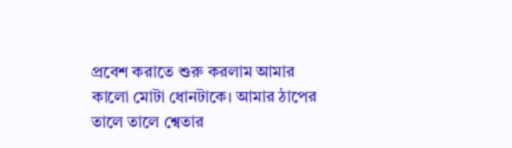প্রবেশ করাতে শুরু করলাম আমার কালো মোটা ধোনটাকে। আমার ঠাপের তালে তালে শ্বেতার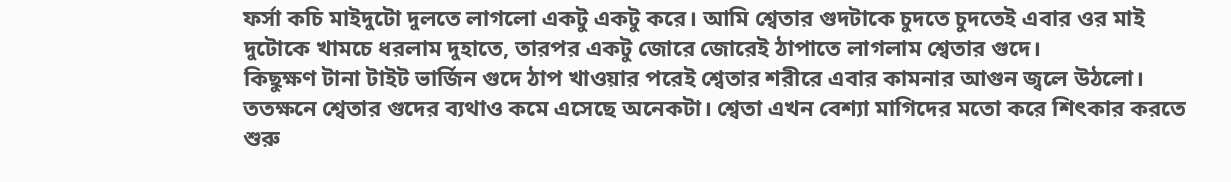ফর্সা কচি মাইদুটো দুলতে লাগলো একটু একটু করে। আমি শ্বেতার গুদটাকে চুদতে চুদতেই এবার ওর মাই দুটোকে খামচে ধরলাম দুহাতে, তারপর একটু জোরে জোরেই ঠাপাতে লাগলাম শ্বেতার গুদে।
কিছুক্ষণ টানা টাইট ভার্জিন গুদে ঠাপ খাওয়ার পরেই শ্বেতার শরীরে এবার কামনার আগুন জ্বলে উঠলো। ততক্ষনে শ্বেতার গুদের ব্যথাও কমে এসেছে অনেকটা। শ্বেতা এখন বেশ্যা মাগিদের মতো করে শিৎকার করতে শুরু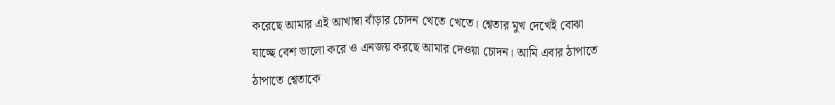করেছে আমার এই আখাম্বা বাঁড়ার চোদন খেতে খেতে। শ্বেতার মুখ দেখেই বোঝা যাচ্ছে বেশ ভালো করে ও এনজয় করছে আমার দেওয়া চোদন। আমি এবার ঠাপাতে ঠাপাতে শ্বেতাকে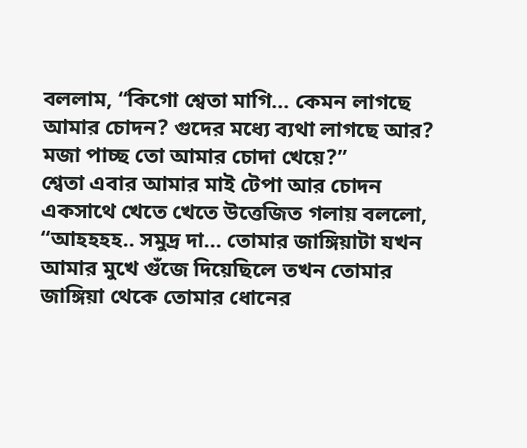বললাম, “কিগো শ্বেতা মাগি... কেমন লাগছে আমার চোদন? গুদের মধ্যে ব্যথা লাগছে আর? মজা পাচ্ছ তো আমার চোদা খেয়ে?”
শ্বেতা এবার আমার মাই টেপা আর চোদন একসাথে খেতে খেতে উত্তেজিত গলায় বললো, “আহহহহ.. সমুদ্র দা... তোমার জাঙ্গিয়াটা যখন আমার মুখে গুঁজে দিয়েছিলে তখন তোমার জাঙ্গিয়া থেকে তোমার ধোনের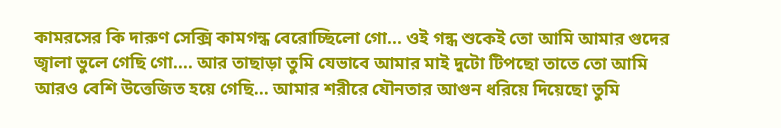কামরসের কি দারুণ সেক্সি কামগন্ধ বেরোচ্ছিলো গো... ওই গন্ধ শুকেই তো আমি আমার গুদের জ্বালা ভুলে গেছি গো.... আর তাছাড়া তুমি যেভাবে আমার মাই দুটো টিপছো তাতে তো আমি আরও বেশি উত্তেজিত হয়ে গেছি... আমার শরীরে যৌনতার আগুন ধরিয়ে দিয়েছো তুমি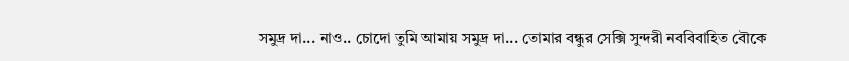সমুদ্র দা... নাও.. চোদো তুমি আমায় সমুদ্র দা... তোমার বন্ধুর সেক্সি সুন্দরী নববিবাহিত বৌকে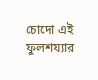চোদো এই ফুলশয্যার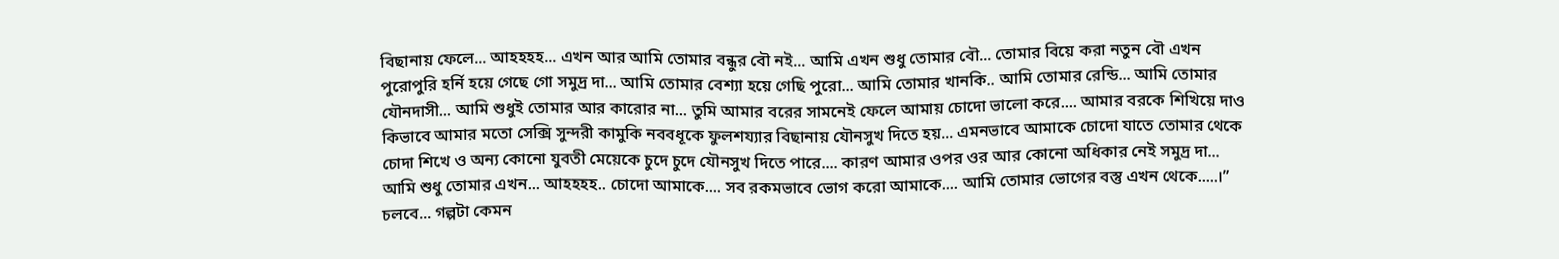বিছানায় ফেলে... আহহহহ... এখন আর আমি তোমার বন্ধুর বৌ নই... আমি এখন শুধু তোমার বৌ... তোমার বিয়ে করা নতুন বৌ এখন পুরোপুরি হর্নি হয়ে গেছে গো সমুদ্র দা... আমি তোমার বেশ্যা হয়ে গেছি পুরো... আমি তোমার খানকি.. আমি তোমার রেন্ডি... আমি তোমার যৌনদাসী... আমি শুধুই তোমার আর কারোর না... তুমি আমার বরের সামনেই ফেলে আমায় চোদো ভালো করে.... আমার বরকে শিখিয়ে দাও কিভাবে আমার মতো সেক্সি সুন্দরী কামুকি নববধূকে ফুলশয্যার বিছানায় যৌনসুখ দিতে হয়... এমনভাবে আমাকে চোদো যাতে তোমার থেকে চোদা শিখে ও অন্য কোনো যুবতী মেয়েকে চুদে চুদে যৌনসুখ দিতে পারে.... কারণ আমার ওপর ওর আর কোনো অধিকার নেই সমুদ্র দা... আমি শুধু তোমার এখন... আহহহহ.. চোদো আমাকে.... সব রকমভাবে ভোগ করো আমাকে.... আমি তোমার ভোগের বস্তু এখন থেকে.....।”
চলবে... গল্পটা কেমন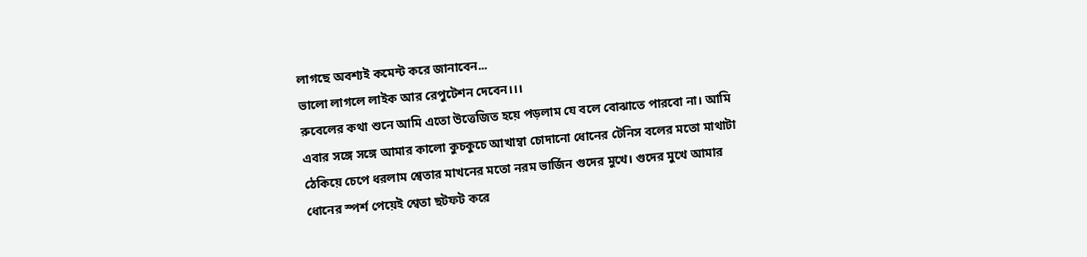লাগছে অবশ্যই কমেন্ট করে জানাবেন...
ভালো লাগলে লাইক আর রেপুটেশন দেবেন।।।
রুবেলের কথা শুনে আমি এতো উত্তেজিত হয়ে পড়লাম যে বলে বোঝাতে পারবো না। আমি এবার সঙ্গে সঙ্গে আমার কালো কুচকুচে আখাম্বা চোদানো ধোনের টেনিস বলের মতো মাথাটা ঠেকিয়ে চেপে ধরলাম শ্বেতার মাখনের মতো নরম ভার্জিন গুদের মুখে। গুদের মুখে আমার ধোনের স্পর্শ পেয়েই শ্বেতা ছটফট করে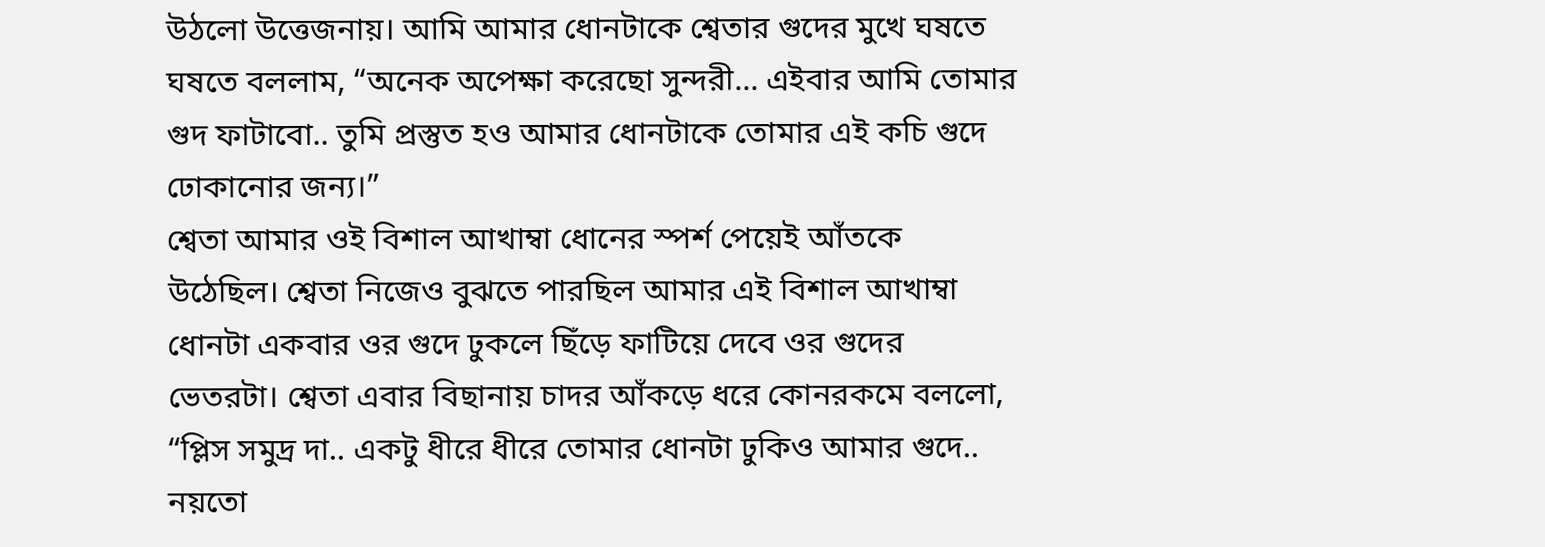উঠলো উত্তেজনায়। আমি আমার ধোনটাকে শ্বেতার গুদের মুখে ঘষতে ঘষতে বললাম, “অনেক অপেক্ষা করেছো সুন্দরী... এইবার আমি তোমার গুদ ফাটাবো.. তুমি প্রস্তুত হও আমার ধোনটাকে তোমার এই কচি গুদে ঢোকানোর জন্য।”
শ্বেতা আমার ওই বিশাল আখাম্বা ধোনের স্পর্শ পেয়েই আঁতকে উঠেছিল। শ্বেতা নিজেও বুঝতে পারছিল আমার এই বিশাল আখাম্বা ধোনটা একবার ওর গুদে ঢুকলে ছিঁড়ে ফাটিয়ে দেবে ওর গুদের ভেতরটা। শ্বেতা এবার বিছানায় চাদর আঁকড়ে ধরে কোনরকমে বললো, “প্লিস সমুদ্র দা.. একটু ধীরে ধীরে তোমার ধোনটা ঢুকিও আমার গুদে.. নয়তো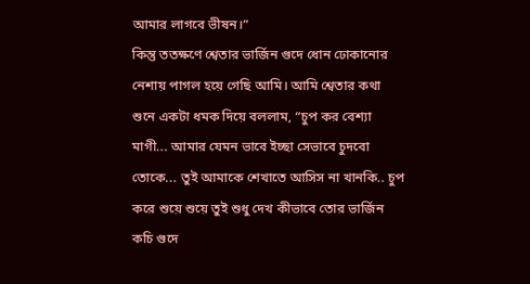আমার লাগবে ভীষন।”
কিন্তু ততক্ষণে শ্বেতার ভার্জিন গুদে ধোন ঢোকানোর নেশায় পাগল হয়ে গেছি আমি। আমি শ্বেতার কথা শুনে একটা ধমক দিয়ে বললাম, “চুপ কর বেশ্যা মাগী... আমার যেমন ভাবে ইচ্ছা সেভাবে চুদবো তোকে... তুই আমাকে শেখাতে আসিস না খানকি.. চুপ করে শুয়ে শুয়ে তুই শুধু দেখ কীভাবে তোর ভার্জিন কচি গুদে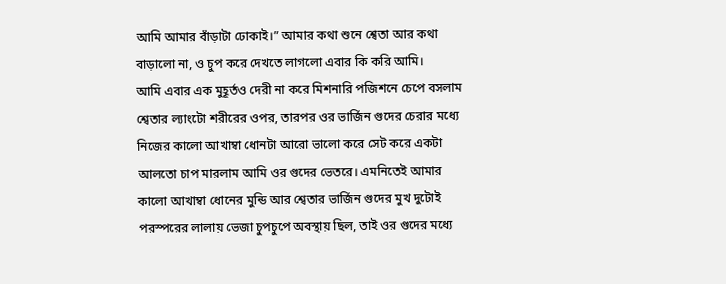আমি আমার বাঁড়াটা ঢোকাই।” আমার কথা শুনে শ্বেতা আর কথা বাড়ালো না, ও চুপ করে দেখতে লাগলো এবার কি করি আমি।
আমি এবার এক মুহূর্তও দেরী না করে মিশনারি পজিশনে চেপে বসলাম শ্বেতার ল্যাংটো শরীরের ওপর, তারপর ওর ভার্জিন গুদের চেরার মধ্যে নিজের কালো আখাম্বা ধোনটা আরো ভালো করে সেট করে একটা আলতো চাপ মারলাম আমি ওর গুদের ভেতরে। এমনিতেই আমার কালো আখাম্বা ধোনের মুন্ডি আর শ্বেতার ভার্জিন গুদের মুখ দুটোই পরস্পরের লালায় ভেজা চুপচুপে অবস্থায় ছিল, তাই ওর গুদের মধ্যে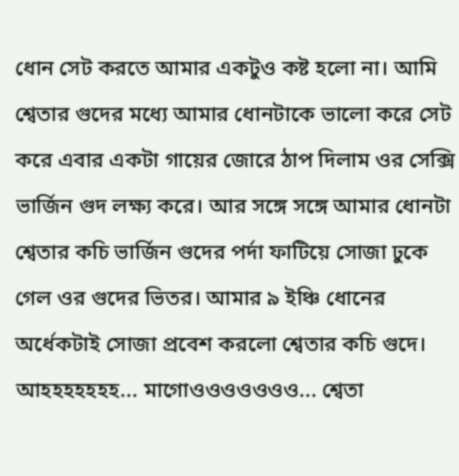ধোন সেট করতে আমার একটুও কষ্ট হলো না। আমি শ্বেতার গুদের মধ্যে আমার ধোনটাকে ভালো করে সেট করে এবার একটা গায়ের জোরে ঠাপ দিলাম ওর সেক্সি ভার্জিন গুদ লক্ষ্য করে। আর সঙ্গে সঙ্গে আমার ধোনটা শ্বেতার কচি ভার্জিন গুদের পর্দা ফাটিয়ে সোজা ঢুকে গেল ওর গুদের ভিতর। আমার ৯ ইঞ্চি ধোনের অর্ধেকটাই সোজা প্রবেশ করলো শ্বেতার কচি গুদে।
আহহহহহহহ... মাগোওওওওওওও... শ্বেতা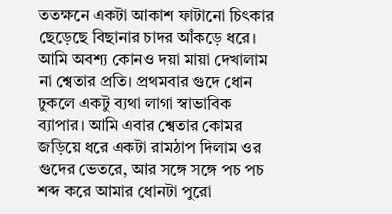ততক্ষনে একটা আকাশ ফাটানো চিৎকার ছেড়েছে বিছানার চাদর আঁকড়ে ধরে। আমি অবশ্য কোনও দয়া মায়া দেখালাম না শ্বেতার প্রতি। প্রথমবার গুদে ধোন ঢুকলে একটু ব্যথা লাগা স্বাভাবিক ব্যাপার। আমি এবার শ্বেতার কোমর জড়িয়ে ধরে একটা রামঠাপ দিলাম ওর গুদের ভেতরে, আর সঙ্গে সঙ্গে পচ পচ শব্দ করে আমার ধোনটা পুরো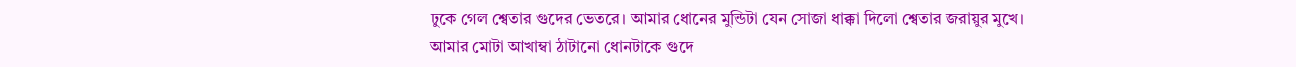ঢুকে গেল শ্বেতার গুদের ভেতরে। আমার ধোনের মুন্ডিটা যেন সোজা ধাক্কা দিলো শ্বেতার জরায়ুর মুখে।
আমার মোটা আখাম্বা ঠাটানো ধোনটাকে গুদে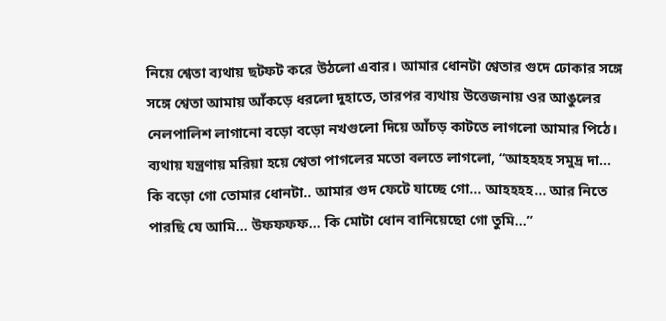নিয়ে শ্বেতা ব্যথায় ছটফট করে উঠলো এবার। আমার ধোনটা শ্বেতার গুদে ঢোকার সঙ্গে সঙ্গে শ্বেতা আমায় আঁকড়ে ধরলো দুহাতে, তারপর ব্যথায় উত্তেজনায় ওর আঙুলের নেলপালিশ লাগানো বড়ো বড়ো নখগুলো দিয়ে আঁচড় কাটতে লাগলো আমার পিঠে। ব্যথায় যন্ত্রণায় মরিয়া হয়ে শ্বেতা পাগলের মতো বলতে লাগলো, “আহহহহ সমুদ্র দা... কি বড়ো গো তোমার ধোনটা.. আমার গুদ ফেটে যাচ্ছে গো... আহহহহ... আর নিতে পারছি যে আমি... উফফফফ... কি মোটা ধোন বানিয়েছো গো তুমি...”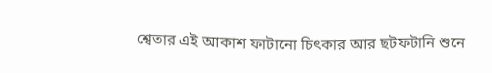শ্বেতার এই আকাশ ফাটানো চিৎকার আর ছটফটানি শুনে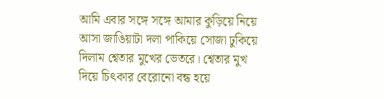আমি এবার সঙ্গে সঙ্গে আমার কুড়িয়ে নিয়ে আসা জাঙিয়াটা দলা পাকিয়ে সোজা ঢুকিয়ে দিলাম শ্বেতার মুখের ভেতরে। শ্বেতার মুখ দিয়ে চিৎকার বেরোনো বন্ধ হয়ে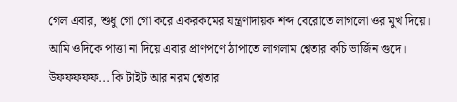গেল এবার, শুধু গো গো করে একরকমের যন্ত্রণাদায়ক শব্দ বেরোতে লাগলো ওর মুখ দিয়ে। আমি ওদিকে পাত্তা না দিয়ে এবার প্রাণপণে ঠাপাতে লাগলাম শ্বেতার কচি ভার্জিন গুদে। উফফফফফ... কি টাইট আর নরম শ্বেতার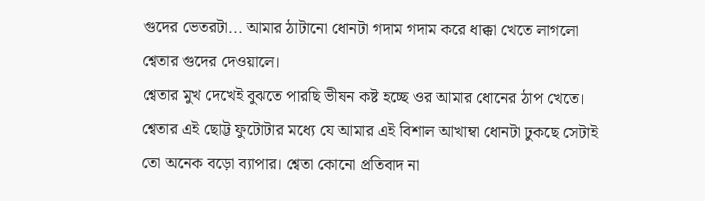গুদের ভেতরটা... আমার ঠাটানো ধোনটা গদাম গদাম করে ধাক্কা খেতে লাগলো শ্বেতার গুদের দেওয়ালে।
শ্বেতার মুখ দেখেই বুঝতে পারছি ভীষন কষ্ট হচ্ছে ওর আমার ধোনের ঠাপ খেতে। শ্বেতার এই ছোট্ট ফুটোটার মধ্যে যে আমার এই বিশাল আখাম্বা ধোনটা ঢুকছে সেটাই তো অনেক বড়ো ব্যাপার। শ্বেতা কোনো প্রতিবাদ না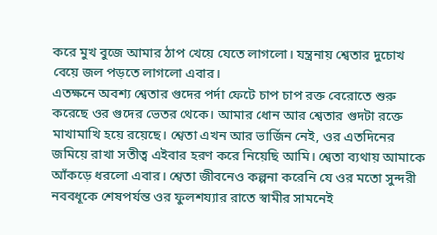করে মুখ বুজে আমার ঠাপ খেয়ে যেতে লাগলো। যন্ত্রনায় শ্বেতার দুচোখ বেয়ে জল পড়তে লাগলো এবার।
এতক্ষনে অবশ্য শ্বেতার গুদের পর্দা ফেটে চাপ চাপ রক্ত বেরোতে শুরু করেছে ওর গুদের ভেতর থেকে। আমার ধোন আর শ্বেতার গুদটা রক্তে মাখামাখি হয়ে রয়েছে। শ্বেতা এখন আর ভার্জিন নেই, ওর এতদিনের জমিয়ে রাখা সতীত্ব এইবার হরণ করে নিয়েছি আমি। শ্বেতা ব্যথায় আমাকে আঁকড়ে ধরলো এবার। শ্বেতা জীবনেও কল্পনা করেনি যে ওর মতো সুন্দরী নববধূকে শেষপর্যন্ত ওর ফুলশয্যার রাতে স্বামীর সামনেই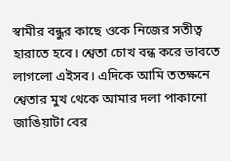স্বামীর বন্ধুর কাছে ওকে নিজের সতীত্ব হারাতে হবে। শ্বেতা চোখ বন্ধ করে ভাবতে লাগলো এইসব। এদিকে আমি ততক্ষনে শ্বেতার মুখ থেকে আমার দলা পাকানো জাঙিয়াটা বের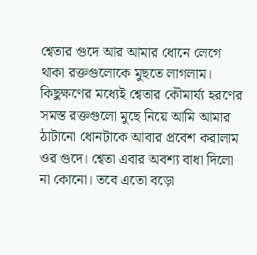শ্বেতার গুদে আর আমার ধোনে লেগে থাকা রক্তগুলোকে মুছতে লাগলাম।
কিছুক্ষণের মধ্যেই শ্বেতার কৌমার্য্য হরণের সমস্ত রক্তগুলো মুছে নিয়ে আমি আমার ঠাটানো ধোনটাকে আবার প্রবেশ করালাম ওর গুদে। শ্বেতা এবার অবশ্য বাধা দিলো না কোনো। তবে এতো বড়ো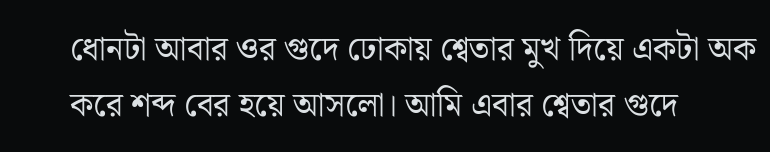ধোনটা আবার ওর গুদে ঢোকায় শ্বেতার মুখ দিয়ে একটা অক করে শব্দ বের হয়ে আসলো। আমি এবার শ্বেতার গুদে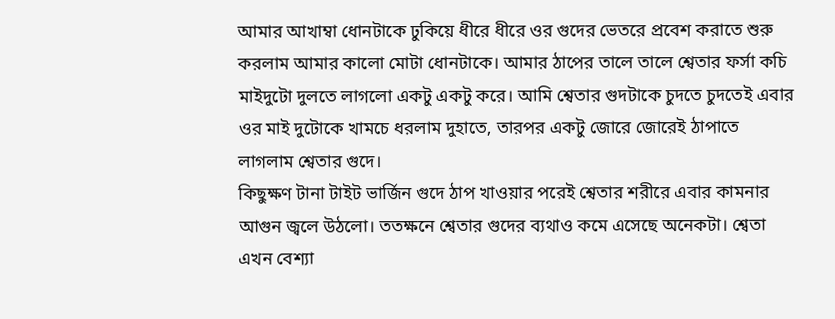আমার আখাম্বা ধোনটাকে ঢুকিয়ে ধীরে ধীরে ওর গুদের ভেতরে প্রবেশ করাতে শুরু করলাম আমার কালো মোটা ধোনটাকে। আমার ঠাপের তালে তালে শ্বেতার ফর্সা কচি মাইদুটো দুলতে লাগলো একটু একটু করে। আমি শ্বেতার গুদটাকে চুদতে চুদতেই এবার ওর মাই দুটোকে খামচে ধরলাম দুহাতে, তারপর একটু জোরে জোরেই ঠাপাতে লাগলাম শ্বেতার গুদে।
কিছুক্ষণ টানা টাইট ভার্জিন গুদে ঠাপ খাওয়ার পরেই শ্বেতার শরীরে এবার কামনার আগুন জ্বলে উঠলো। ততক্ষনে শ্বেতার গুদের ব্যথাও কমে এসেছে অনেকটা। শ্বেতা এখন বেশ্যা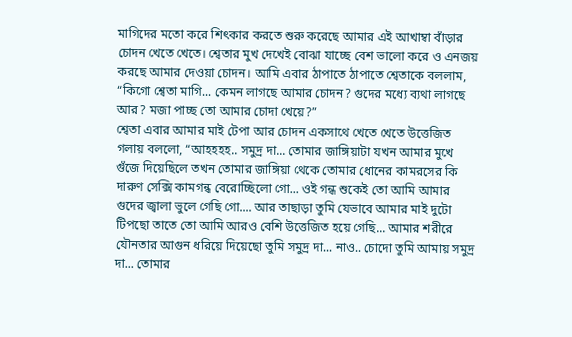মাগিদের মতো করে শিৎকার করতে শুরু করেছে আমার এই আখাম্বা বাঁড়ার চোদন খেতে খেতে। শ্বেতার মুখ দেখেই বোঝা যাচ্ছে বেশ ভালো করে ও এনজয় করছে আমার দেওয়া চোদন। আমি এবার ঠাপাতে ঠাপাতে শ্বেতাকে বললাম, “কিগো শ্বেতা মাগি... কেমন লাগছে আমার চোদন? গুদের মধ্যে ব্যথা লাগছে আর? মজা পাচ্ছ তো আমার চোদা খেয়ে?”
শ্বেতা এবার আমার মাই টেপা আর চোদন একসাথে খেতে খেতে উত্তেজিত গলায় বললো, “আহহহহ.. সমুদ্র দা... তোমার জাঙ্গিয়াটা যখন আমার মুখে গুঁজে দিয়েছিলে তখন তোমার জাঙ্গিয়া থেকে তোমার ধোনের কামরসের কি দারুণ সেক্সি কামগন্ধ বেরোচ্ছিলো গো... ওই গন্ধ শুকেই তো আমি আমার গুদের জ্বালা ভুলে গেছি গো.... আর তাছাড়া তুমি যেভাবে আমার মাই দুটো টিপছো তাতে তো আমি আরও বেশি উত্তেজিত হয়ে গেছি... আমার শরীরে যৌনতার আগুন ধরিয়ে দিয়েছো তুমি সমুদ্র দা... নাও.. চোদো তুমি আমায় সমুদ্র দা... তোমার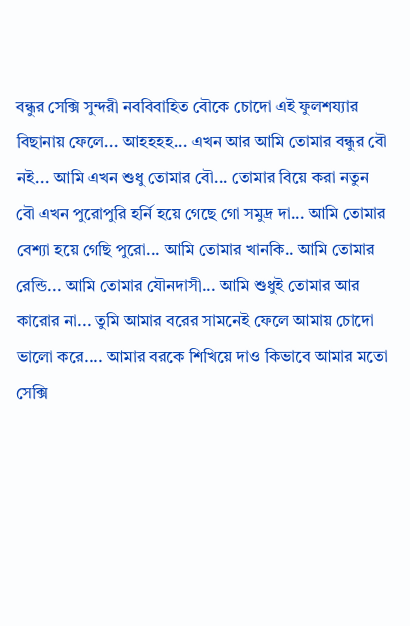বন্ধুর সেক্সি সুন্দরী নববিবাহিত বৌকে চোদো এই ফুলশয্যার বিছানায় ফেলে... আহহহহ... এখন আর আমি তোমার বন্ধুর বৌ নই... আমি এখন শুধু তোমার বৌ... তোমার বিয়ে করা নতুন বৌ এখন পুরোপুরি হর্নি হয়ে গেছে গো সমুদ্র দা... আমি তোমার বেশ্যা হয়ে গেছি পুরো... আমি তোমার খানকি.. আমি তোমার রেন্ডি... আমি তোমার যৌনদাসী... আমি শুধুই তোমার আর কারোর না... তুমি আমার বরের সামনেই ফেলে আমায় চোদো ভালো করে.... আমার বরকে শিখিয়ে দাও কিভাবে আমার মতো সেক্সি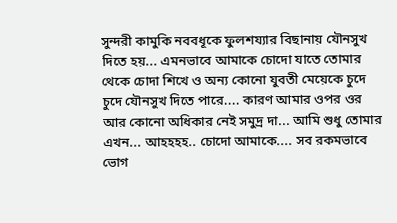সুন্দরী কামুকি নববধূকে ফুলশয্যার বিছানায় যৌনসুখ দিতে হয়... এমনভাবে আমাকে চোদো যাতে তোমার থেকে চোদা শিখে ও অন্য কোনো যুবতী মেয়েকে চুদে চুদে যৌনসুখ দিতে পারে.... কারণ আমার ওপর ওর আর কোনো অধিকার নেই সমুদ্র দা... আমি শুধু তোমার এখন... আহহহহ.. চোদো আমাকে.... সব রকমভাবে ভোগ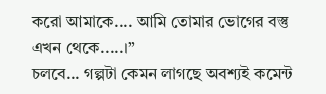করো আমাকে.... আমি তোমার ভোগের বস্তু এখন থেকে.....।”
চলবে... গল্পটা কেমন লাগছে অবশ্যই কমেন্ট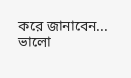করে জানাবেন...
ভালো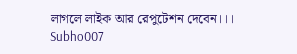লাগলে লাইক আর রেপুটেশন দেবেন।।।
Subho007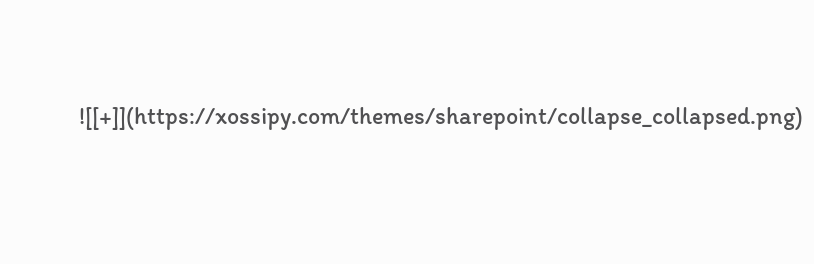![[+]](https://xossipy.com/themes/sharepoint/collapse_collapsed.png)